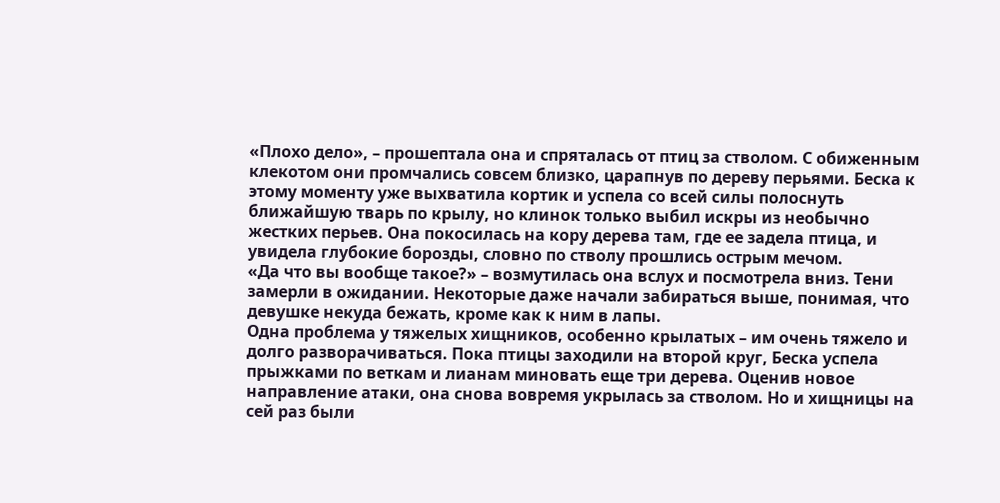«Плохо дело», – прошептала она и спряталась от птиц за стволом. С обиженным клекотом они промчались совсем близко, царапнув по дереву перьями. Беска к этому моменту уже выхватила кортик и успела со всей силы полоснуть ближайшую тварь по крылу, но клинок только выбил искры из необычно жестких перьев. Она покосилась на кору дерева там, где ее задела птица, и увидела глубокие борозды, словно по стволу прошлись острым мечом.
«Да что вы вообще такое?» – возмутилась она вслух и посмотрела вниз. Тени замерли в ожидании. Некоторые даже начали забираться выше, понимая, что девушке некуда бежать, кроме как к ним в лапы.
Одна проблема у тяжелых хищников, особенно крылатых – им очень тяжело и долго разворачиваться. Пока птицы заходили на второй круг, Беска успела прыжками по веткам и лианам миновать еще три дерева. Оценив новое направление атаки, она снова вовремя укрылась за стволом. Но и хищницы на сей раз были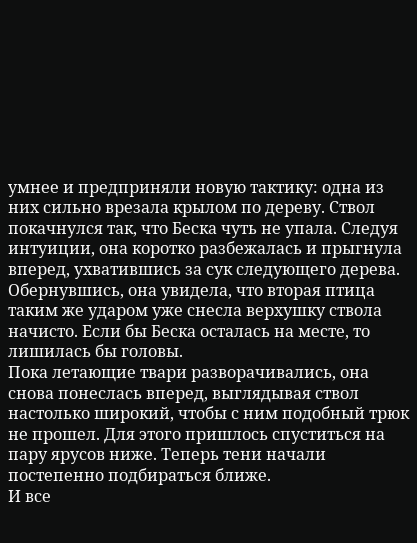умнее и предприняли новую тактику: одна из них сильно врезала крылом по дереву. Ствол покачнулся так, что Беска чуть не упала. Следуя интуиции, она коротко разбежалась и прыгнула вперед, ухватившись за сук следующего дерева. Обернувшись, она увидела, что вторая птица таким же ударом уже снесла верхушку ствола начисто. Если бы Беска осталась на месте, то лишилась бы головы.
Пока летающие твари разворачивались, она снова понеслась вперед, выглядывая ствол настолько широкий, чтобы с ним подобный трюк не прошел. Для этого пришлось спуститься на пару ярусов ниже. Теперь тени начали постепенно подбираться ближе.
И все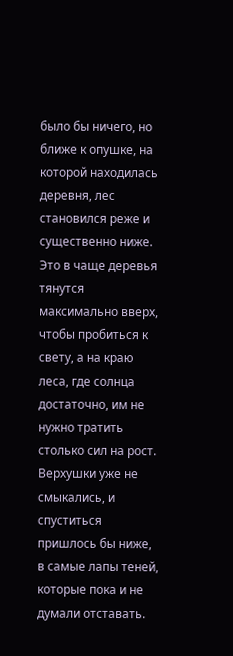было бы ничего, но ближе к опушке, на которой находилась деревня, лес становился реже и существенно ниже. Это в чаще деревья тянутся максимально вверх, чтобы пробиться к свету, а на краю леса, где солнца достаточно, им не нужно тратить столько сил на рост. Верхушки уже не смыкались, и спуститься пришлось бы ниже, в самые лапы теней, которые пока и не думали отставать.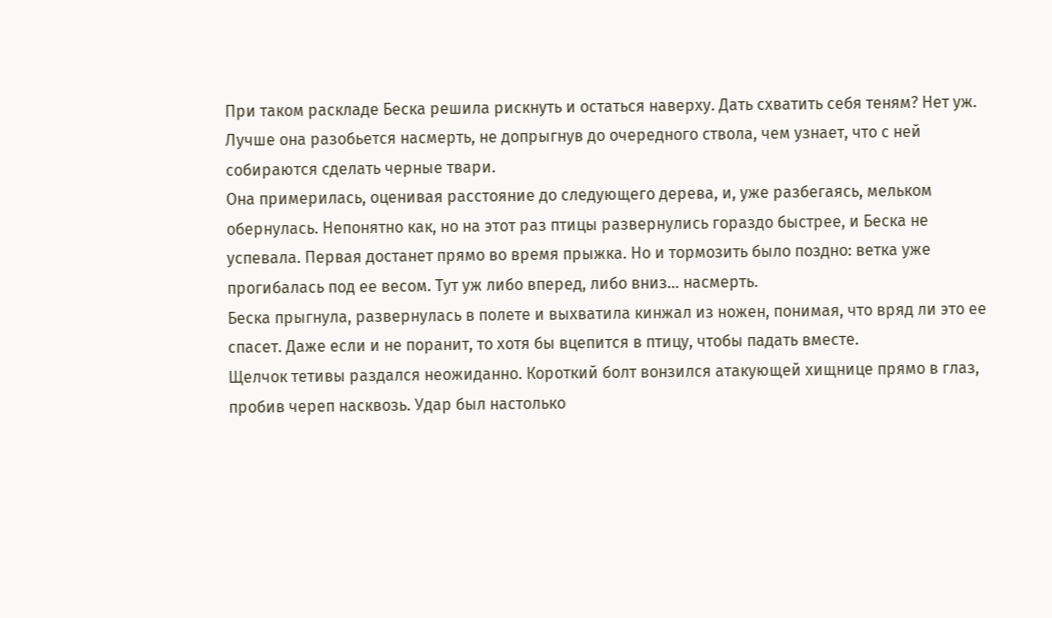При таком раскладе Беска решила рискнуть и остаться наверху. Дать схватить себя теням? Нет уж.
Лучше она разобьется насмерть, не допрыгнув до очередного ствола, чем узнает, что с ней собираются сделать черные твари.
Она примерилась, оценивая расстояние до следующего дерева, и, уже разбегаясь, мельком обернулась. Непонятно как, но на этот раз птицы развернулись гораздо быстрее, и Беска не успевала. Первая достанет прямо во время прыжка. Но и тормозить было поздно: ветка уже прогибалась под ее весом. Тут уж либо вперед, либо вниз… насмерть.
Беска прыгнула, развернулась в полете и выхватила кинжал из ножен, понимая, что вряд ли это ее спасет. Даже если и не поранит, то хотя бы вцепится в птицу, чтобы падать вместе.
Щелчок тетивы раздался неожиданно. Короткий болт вонзился атакующей хищнице прямо в глаз, пробив череп насквозь. Удар был настолько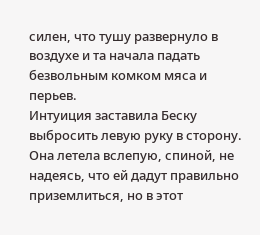силен, что тушу развернуло в воздухе и та начала падать безвольным комком мяса и перьев.
Интуиция заставила Беску выбросить левую руку в сторону. Она летела вслепую, спиной, не надеясь, что ей дадут правильно приземлиться, но в этот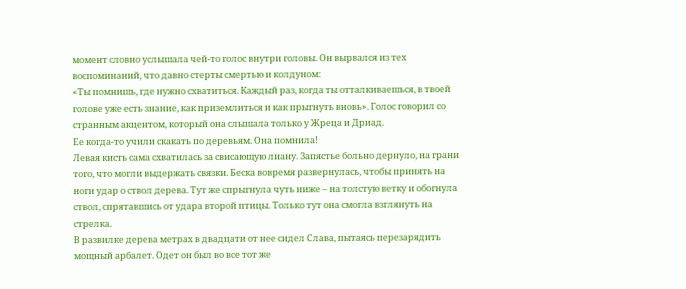момент словно услышала чей-то голос внутри головы. Он вырвался из тех воспоминаний, что давно стерты смертью и колдуном:
«Ты помнишь, где нужно схватиться. Каждый раз, когда ты отталкиваешься, в твоей голове уже есть знание, как приземлиться и как прыгнуть вновь». Голос говорил со странным акцентом, который она слышала только у Жреца и Дриад.
Ее когда-то учили скакать по деревьям. Она помнила!
Левая кисть сама схватилась за свисающую лиану. Запястье больно дернуло, на грани того, что могли выдержать связки. Беска вовремя развернулась, чтобы принять на ноги удар о ствол дерева. Тут же спрыгнула чуть ниже – на толстую ветку и обогнула ствол, спрятавшись от удара второй птицы. Только тут она смогла взглянуть на стрелка.
В развилке дерева метрах в двадцати от нее сидел Слава, пытаясь перезарядить мощный арбалет. Одет он был во все тот же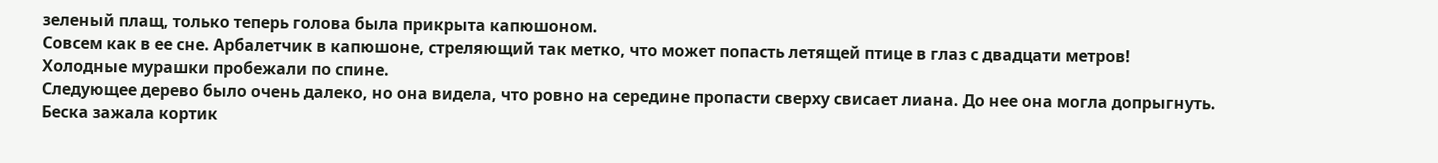зеленый плащ, только теперь голова была прикрыта капюшоном.
Совсем как в ее сне. Арбалетчик в капюшоне, стреляющий так метко, что может попасть летящей птице в глаз с двадцати метров!
Холодные мурашки пробежали по спине.
Следующее дерево было очень далеко, но она видела, что ровно на середине пропасти сверху свисает лиана. До нее она могла допрыгнуть.
Беска зажала кортик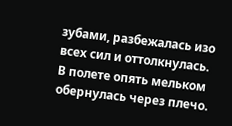зубами, разбежалась изо всех сил и оттолкнулась.
В полете опять мельком обернулась через плечо.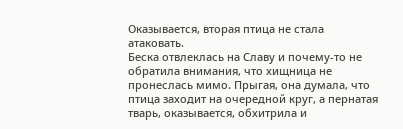Оказывается, вторая птица не стала атаковать.
Беска отвлеклась на Славу и почему-то не обратила внимания, что хищница не пронеслась мимо. Прыгая, она думала, что птица заходит на очередной круг, а пернатая тварь, оказывается, обхитрила и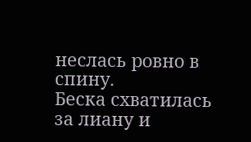неслась ровно в спину.
Беска схватилась за лиану и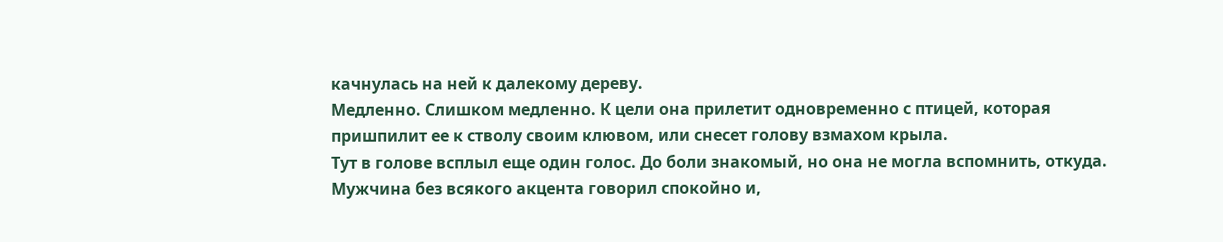качнулась на ней к далекому дереву.
Медленно. Слишком медленно. К цели она прилетит одновременно с птицей, которая пришпилит ее к стволу своим клювом, или снесет голову взмахом крыла.
Тут в голове всплыл еще один голос. До боли знакомый, но она не могла вспомнить, откуда. Мужчина без всякого акцента говорил спокойно и,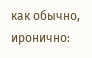как обычно, иронично: